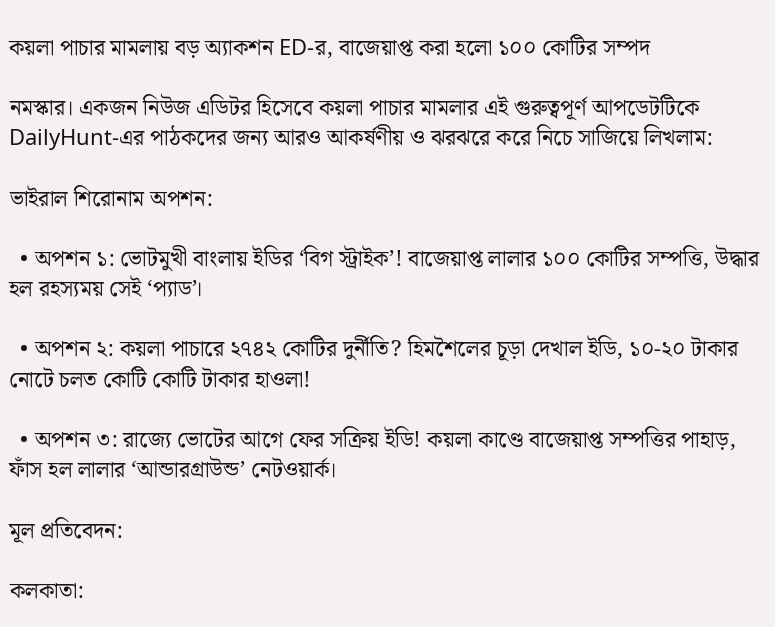কয়লা পাচার মামলায় বড় অ্যাকশন ED-র, বাজেয়াপ্ত করা হলো ১০০ কোটির সম্পদ

নমস্কার। একজন নিউজ এডিটর হিসেবে কয়লা পাচার মামলার এই গুরুত্বপূর্ণ আপডেটটিকে DailyHunt-এর পাঠকদের জন্য আরও আকর্ষণীয় ও ঝরঝরে করে নিচে সাজিয়ে লিখলাম:

ভাইরাল শিরোনাম অপশন:

  • অপশন ১: ভোটমুখী বাংলায় ইডির ‘বিগ স্ট্রাইক’! বাজেয়াপ্ত লালার ১০০ কোটির সম্পত্তি, উদ্ধার হল রহস্যময় সেই ‘প্যাড’।

  • অপশন ২: কয়লা পাচারে ২৭৪২ কোটির দুর্নীতি? হিমশৈলের চূড়া দেখাল ইডি, ১০-২০ টাকার নোটে চলত কোটি কোটি টাকার হাওলা!

  • অপশন ৩: রাজ্যে ভোটের আগে ফের সক্রিয় ইডি! কয়লা কাণ্ডে বাজেয়াপ্ত সম্পত্তির পাহাড়, ফাঁস হল লালার ‘আন্ডারগ্রাউন্ড’ নেটওয়ার্ক।

মূল প্রতিবেদন:

কলকাতা: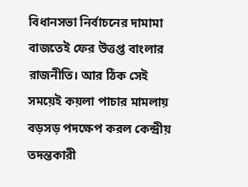বিধানসভা নির্বাচনের দামামা বাজতেই ফের উত্তপ্ত বাংলার রাজনীতি। আর ঠিক সেই সময়েই কয়লা পাচার মামলায় বড়সড় পদক্ষেপ করল কেন্দ্রীয় তদন্তকারী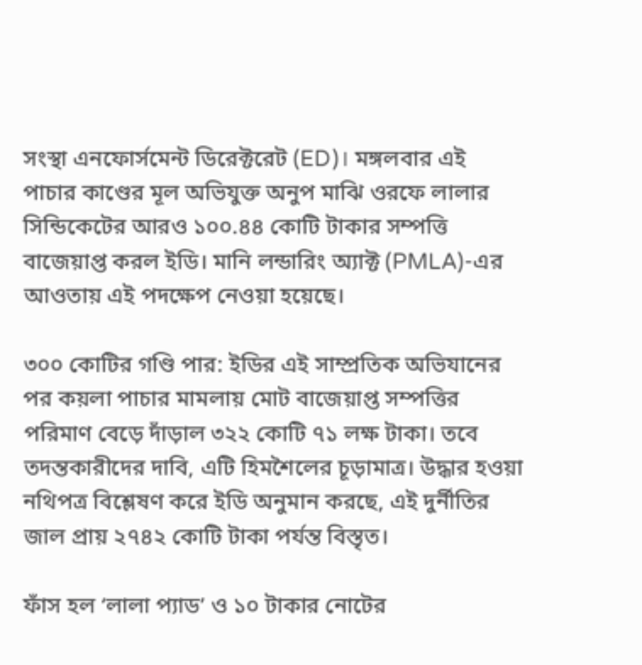সংস্থা এনফোর্সমেন্ট ডিরেক্টরেট (ED)। মঙ্গলবার এই পাচার কাণ্ডের মূল অভিযুক্ত অনুপ মাঝি ওরফে লালার সিন্ডিকেটের আরও ১০০.৪৪ কোটি টাকার সম্পত্তি বাজেয়াপ্ত করল ইডি। মানি লন্ডারিং অ্যাক্ট (PMLA)-এর আওতায় এই পদক্ষেপ নেওয়া হয়েছে।

৩০০ কোটির গণ্ডি পার: ইডির এই সাম্প্রতিক অভিযানের পর কয়লা পাচার মামলায় মোট বাজেয়াপ্ত সম্পত্তির পরিমাণ বেড়ে দাঁড়াল ৩২২ কোটি ৭১ লক্ষ টাকা। তবে তদন্তকারীদের দাবি, এটি হিমশৈলের চূড়ামাত্র। উদ্ধার হওয়া নথিপত্র বিশ্লেষণ করে ইডি অনুমান করছে, এই দুর্নীতির জাল প্রায় ২৭৪২ কোটি টাকা পর্যন্ত বিস্তৃত।

ফাঁস হল ‘লালা প্যাড’ ও ১০ টাকার নোটের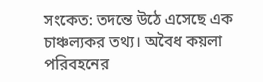সংকেত: তদন্তে উঠে এসেছে এক চাঞ্চল্যকর তথ্য। অবৈধ কয়লা পরিবহনের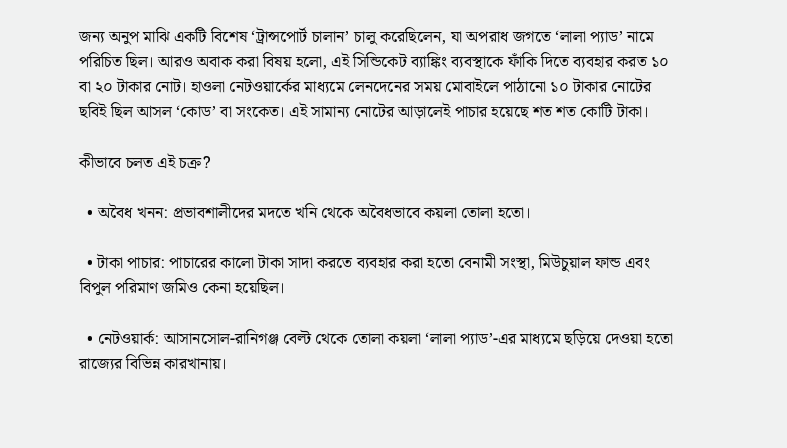জন্য অনুপ মাঝি একটি বিশেষ ‘ট্রান্সপোর্ট চালান’ চালু করেছিলেন, যা অপরাধ জগতে ‘লালা প্যাড’ নামে পরিচিত ছিল। আরও অবাক করা বিষয় হলো, এই সিন্ডিকেট ব্যাঙ্কিং ব্যবস্থাকে ফাঁকি দিতে ব্যবহার করত ১০ বা ২০ টাকার নোট। হাওলা নেটওয়ার্কের মাধ্যমে লেনদেনের সময় মোবাইলে পাঠানো ১০ টাকার নোটের ছবিই ছিল আসল ‘কোড’ বা সংকেত। এই সামান্য নোটের আড়ালেই পাচার হয়েছে শত শত কোটি টাকা।

কীভাবে চলত এই চক্র?

  • অবৈধ খনন: প্রভাবশালীদের মদতে খনি থেকে অবৈধভাবে কয়লা তোলা হতো।

  • টাকা পাচার: পাচারের কালো টাকা সাদা করতে ব্যবহার করা হতো বেনামী সংস্থা, মিউচুয়াল ফান্ড এবং বিপুল পরিমাণ জমিও কেনা হয়েছিল।

  • নেটওয়ার্ক: আসানসোল-রানিগঞ্জ বেল্ট থেকে তোলা কয়লা ‘লালা প্যাড’-এর মাধ্যমে ছড়িয়ে দেওয়া হতো রাজ্যের বিভিন্ন কারখানায়।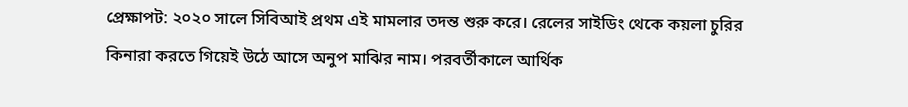প্রেক্ষাপট: ২০২০ সালে সিবিআই প্রথম এই মামলার তদন্ত শুরু করে। রেলের সাইডিং থেকে কয়লা চুরির কিনারা করতে গিয়েই উঠে আসে অনুপ মাঝির নাম। পরবর্তীকালে আর্থিক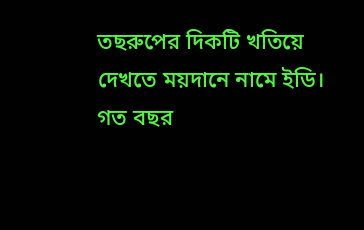তছরুপের দিকটি খতিয়ে দেখতে ময়দানে নামে ইডি। গত বছর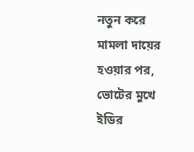নতুন করে মামলা দায়ের হওয়ার পর, ভোটের মুখে ইডির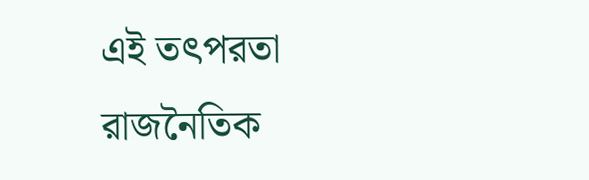এই তৎপরতা রাজনৈতিক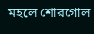মহলে শোরগোল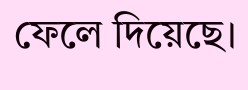ফেলে দিয়েছে।